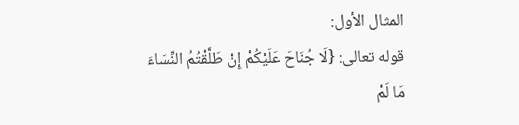المثال الأول:
قوله تعالى: {لَا جُنَاحَ عَلَيْكُمْ إِنْ طَلَّقْتُمُ النِّسَاءَ مَا لَمْ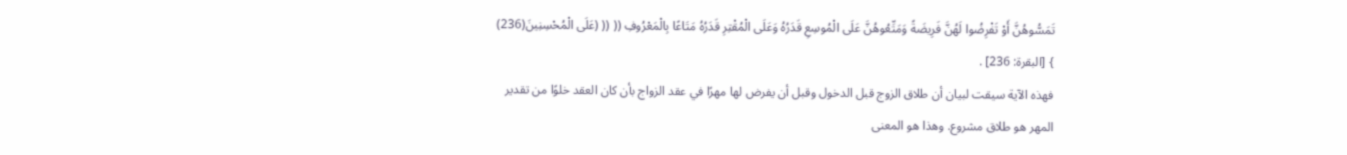تَمَسُّوهُنَّ أَوْ تَفْرِضُوا لَهُنَّ فَرِيضَةً وَمَتِّعُوهُنَّ عَلَى الْمُوسِعِ قَدَرُهُ وَعَلَى الْمُقْتِرِ قَدَرُهُ مَتَاعًا بِالْمَعْرُوفِ (( (( (عَلَى الْمُحْسِنِينَ(236) } [البقرة: 236] .
فهذه الآية سيقت لبيان أن طلاق الزوج قبل الدخول وقبل أن يفرض لها مهرًا في عقد الزواج بأن كان العقد خلوًا من تقدير المهر هو طلاق مشروع. وهذا هو المعنى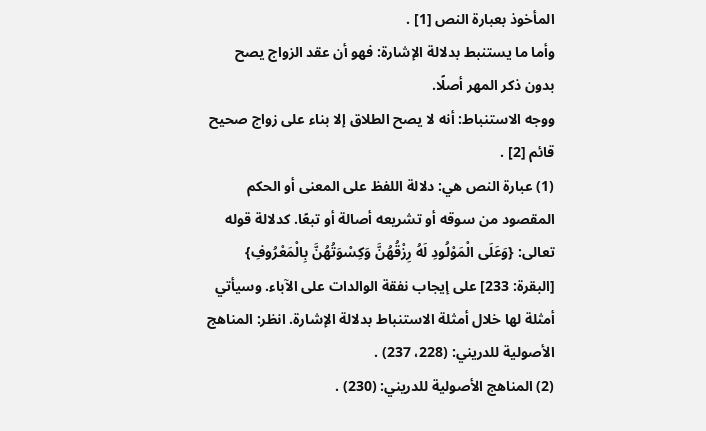المأخوذ بعبارة النص [1] .
وأما ما يستنبط بدلالة الإشارة: فهو أن عقد الزواج يصح بدون ذكر المهر أصلًا.
ووجه الاستنباط: أنه لا يصح الطلاق إلا بناء على زواج صحيح قائم [2] .
(1) عبارة النص هي: دلالة اللفظ على المعنى أو الحكم المقصود من سوقه أو تشريعه أصالة أو تبعًا. كدلالة قوله تعالى: {وَعَلَى الْمَوْلُودِ لَهُ رِزْقُهُنَّ وَكِسْوَتُهُنَّ بِالْمَعْرُوفِ} [البقرة: 233] على إيجاب نفقة الوالدات على الآباء. وسيأتي أمثلة لها خلال أمثلة الاستنباط بدلالة الإشارة. انظر: المناهج الأصولية للدريني: (228، 237) .
(2) المناهج الأصولية للدريني: (230) .